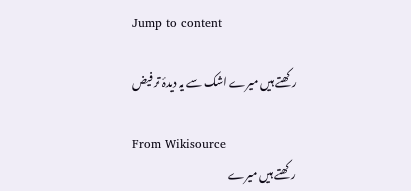Jump to content

رکھتے ہیں میرے اشک سے یہ دیدۂ تر فیض

From Wikisource
رکھتے ہیں میرے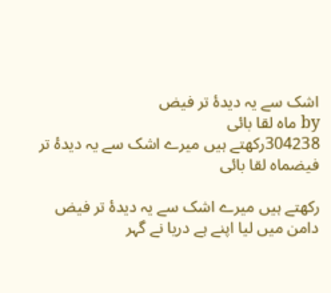اشک سے یہ دیدۂ تر فیض
by ماہ لقا بائی
304238رکھتے ہیں میرے اشک سے یہ دیدۂ تر فیضماہ لقا بائی

رکھتے ہیں میرے اشک سے یہ دیدۂ تر فیض
دامن میں لیا اپنے ہے دریا نے گہر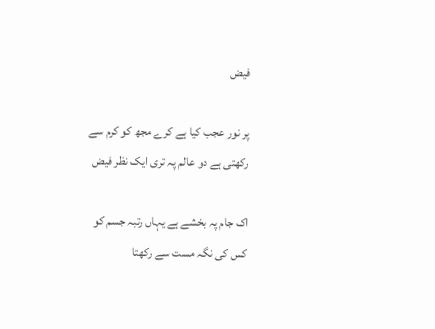فیض

پر نور عجب کیا ہے کرے مجھ کو کرم سے
رکھتی ہے دو عالم پہ تری ایک نظر فیض

اک جام پہ بخشے ہے یہاں رتبہ جسم کو
کس کی نگہ مست سے رکھتا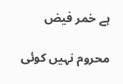ہے خمر فیض

محروم نہیں کوئی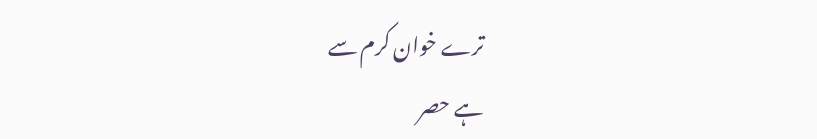ترے خوان کرم سے
ہے حصر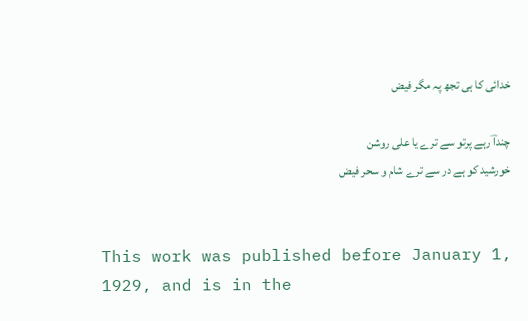خدائی کا ہی تجھ پہ مگر فیض

چنداؔ رہے پرتو سے ترے یا علی روشن
خورشید کو ہے در سے ترے شام و سحر فیض


This work was published before January 1, 1929, and is in the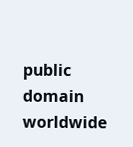public domain worldwide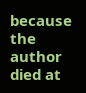because the author died at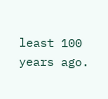least 100 years ago.